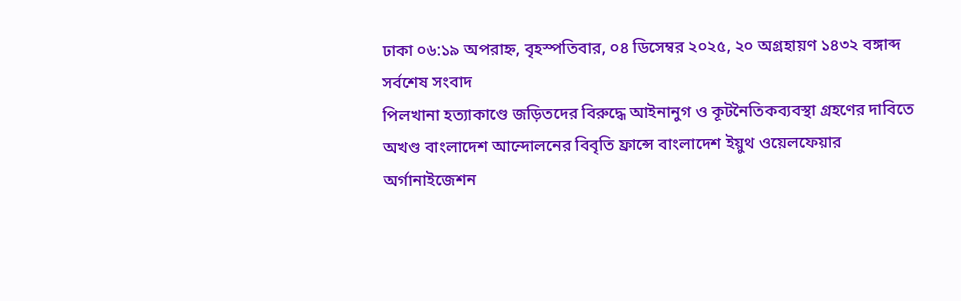ঢাকা ০৬:১৯ অপরাহ্ন, বৃহস্পতিবার, ০৪ ডিসেম্বর ২০২৫, ২০ অগ্রহায়ণ ১৪৩২ বঙ্গাব্দ
সর্বশেষ সংবাদ
পিলখানা হত্যাকাণ্ডে জড়িতদের বিরুদ্ধে আইনানুগ ও কূটনৈতিকব্যবস্থা গ্রহণের দাবিতে অখণ্ড বাংলাদেশ আন্দোলনের বিবৃতি ফ্রান্সে বাংলাদেশ ইয়ুথ ওয়েলফেয়ার অর্গানাইজেশন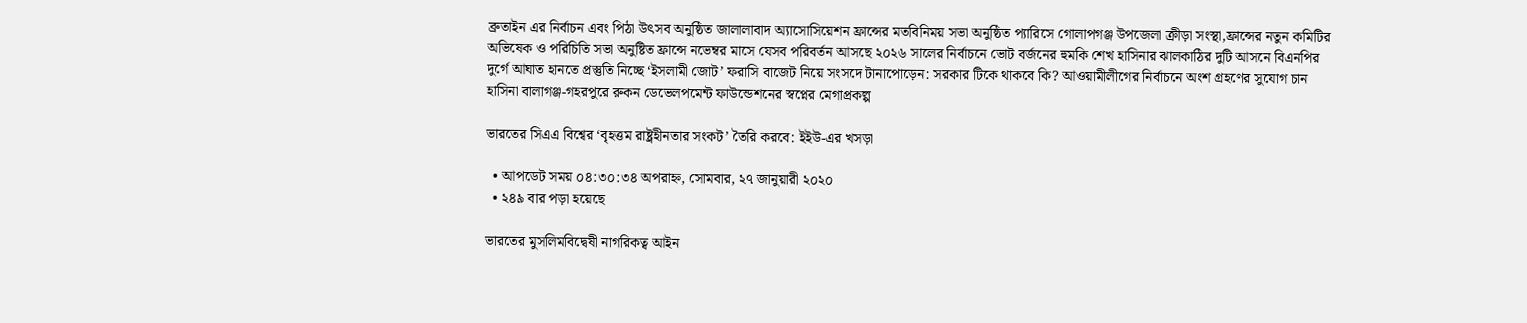ব্রুতাইন এর নির্বাচন এবং পিঠা উৎসব অনুষ্ঠিত জালালাবাদ অ্যাসোসিয়েশন ফ্রান্সের মতবিনিময় সভা অনুষ্ঠিত প্যারিসে গোলাপগঞ্জ উপজেলা ক্রীড়া সংস্থা,ফ্রান্সের নতুন কমিটির অভিষেক ও পরিচিতি সভা অনুষ্টিত ফ্রান্সে নভেম্বর মাসে যেসব পরিবর্তন আসছে ২০২৬ সালের নির্বাচনে ভোট বর্জনের হুমকি শেখ হাসিনার ঝালকাঠির দুটি আসনে বিএনপির দুর্গে আঘাত হানতে প্রস্তুতি নিচ্ছে ‘ইসলামী জোট’ ফরাসি বাজেট নিয়ে সংসদে টানাপোড়েন: সরকার টিকে থাকবে কি? আওয়ামীলীগের নির্বাচনে অংশ গ্রহণের সুযোগ চান হাসিনা বালাগঞ্জ-গহরপুরে রুকন ডেভেলপমেন্ট ফাউন্ডেশনের স্বপ্নের মেগাপ্রকল্প

ভারতের সিএএ বিশ্বের ‘বৃহত্তম রাষ্ট্রহীনতার সংকট’ তৈরি করবে: ইইউ-এর খসড়া

  • আপডেট সময় ০৪:৩০:৩৪ অপরাহ্ন, সোমবার, ২৭ জানুয়ারী ২০২০
  • ২৪৯ বার পড়া হয়েছে

ভারতের মুসলিমবিদ্বেষী নাগরিকত্ব আইন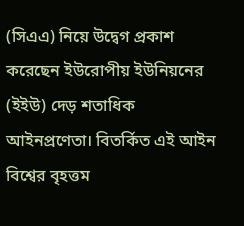(সিএএ) নিয়ে উদ্বেগ প্রকাশ করেছেন ইউরোপীয় ইউনিয়নের (ইইউ) দেড় শতাধিক আইনপ্রণেতা। বিতর্কিত এই আইন বিশ্বের বৃহত্তম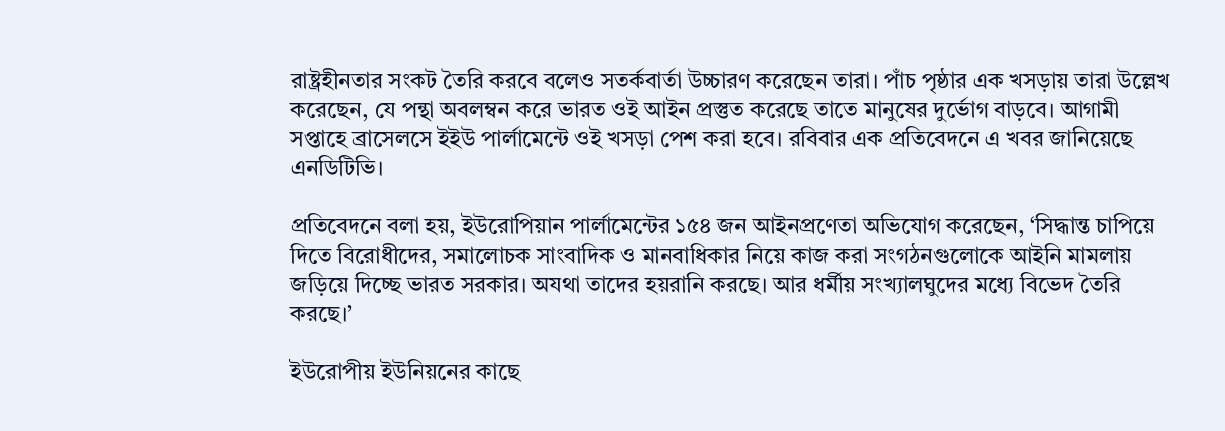রাষ্ট্রহীনতার সংকট তৈরি করবে বলেও সতর্কবার্তা উচ্চারণ করেছেন তারা। পাঁচ পৃষ্ঠার এক খসড়ায় তারা উল্লেখ করেছেন, যে পন্থা অবলম্বন করে ভারত ওই আইন প্রস্তুত করেছে তাতে মানুষের দুর্ভোগ বাড়বে। আগামী সপ্তাহে ব্রাসেলসে ইইউ পার্লামেন্টে ওই খসড়া পেশ করা হবে। রবিবার এক প্রতিবেদনে এ খবর জানিয়েছে এনডিটিভি।

প্রতিবেদনে বলা হয়, ইউরোপিয়ান পার্লামেন্টের ১৫৪ জন আইনপ্রণেতা অভিযোগ করেছেন, ‘সিদ্ধান্ত চাপিয়ে দিতে বিরোধীদের, সমালোচক সাংবাদিক ও মানবাধিকার নিয়ে কাজ করা সংগঠনগুলোকে আইনি মামলায় জড়িয়ে দিচ্ছে ভারত সরকার। অযথা তাদের হয়রানি করছে। আর ধর্মীয় সংখ্যালঘুদের মধ্যে বিভেদ তৈরি করছে।’

ইউরোপীয় ইউনিয়নের কাছে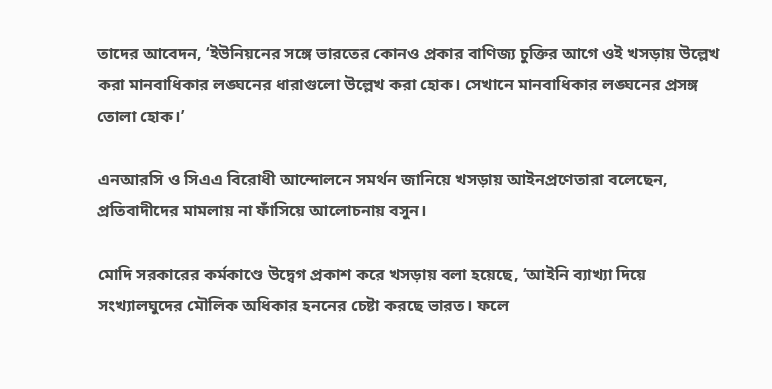তাদের আবেদন, ‘ইউনিয়নের সঙ্গে ভারতের কোনও প্রকার বাণিজ্য চুক্তির আগে ওই খসড়ায় উল্লেখ করা মানবাধিকার লঙ্ঘনের ধারাগুলো উল্লেখ করা হোক। সেখানে মানবাধিকার লঙ্ঘনের প্রসঙ্গ তোলা হোক।’

এনআরসি ও সিএএ বিরোধী আন্দোলনে সমর্থন জানিয়ে খসড়ায় আইনপ্রণেতারা বলেছেন, প্রতিবাদীদের মামলায় না ফাঁসিয়ে আলোচনায় বসুন।

মোদি সরকারের কর্মকাণ্ডে উদ্বেগ প্রকাশ করে খসড়ায় বলা হয়েছে, ‘আইনি ব্যাখ্যা দিয়ে সংখ্যালঘুদের মৌলিক অধিকার হননের চেষ্টা করছে ভারত। ফলে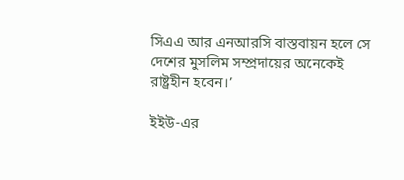সিএএ আর এনআরসি বাস্তবায়ন হলে সে দেশের মুসলিম সম্প্রদায়ের অনেকেই রাষ্ট্রহীন হবেন।’

ইইউ-এর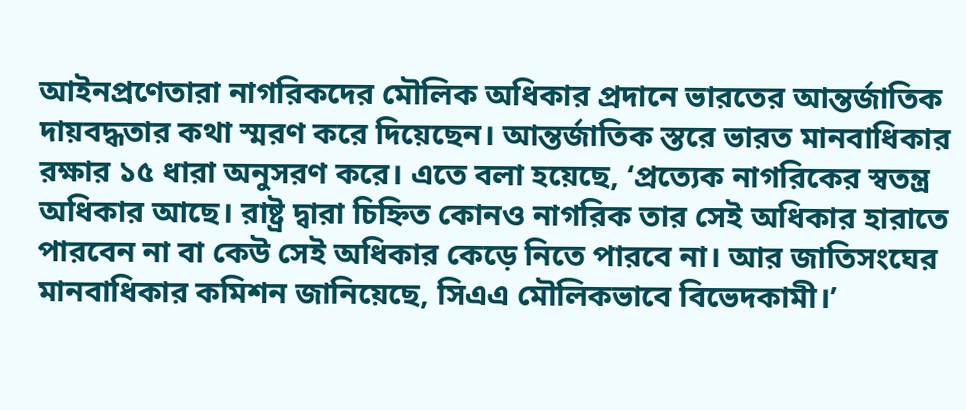আইনপ্রণেতারা নাগরিকদের মৌলিক অধিকার প্রদানে ভারতের আন্তর্জাতিক দায়বদ্ধতার কথা স্মরণ করে দিয়েছেন। আন্তর্জাতিক স্তরে ভারত মানবাধিকার রক্ষার ১৫ ধারা অনুসরণ করে। এতে বলা হয়েছে, ‘প্রত্যেক নাগরিকের স্বতন্ত্র অধিকার আছে। রাষ্ট্র দ্বারা চিহ্নিত কোনও নাগরিক তার সেই অধিকার হারাতে পারবেন না বা কেউ সেই অধিকার কেড়ে নিতে পারবে না। আর জাতিসংঘের মানবাধিকার কমিশন জানিয়েছে, সিএএ মৌলিকভাবে বিভেদকামী।’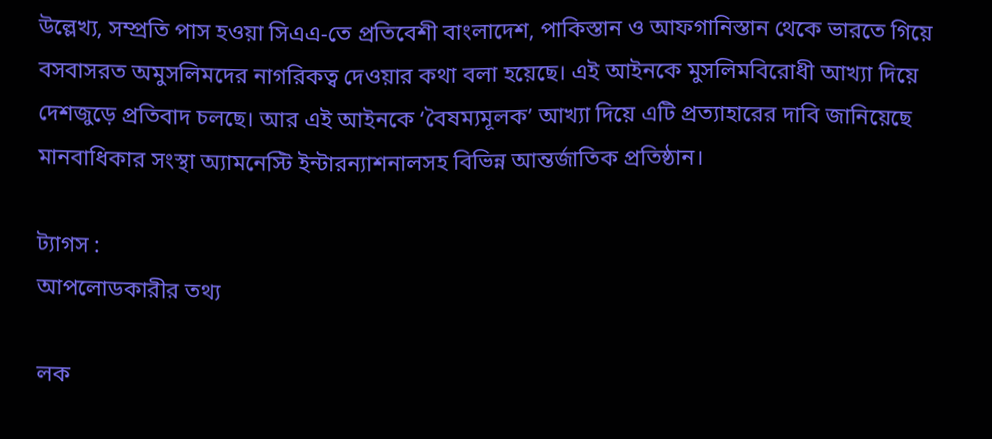উল্লেখ্য, সম্প্রতি পাস হওয়া সিএএ-তে প্রতিবেশী বাংলাদেশ, পাকিস্তান ও আফগানিস্তান থেকে ভারতে গিয়ে বসবাসরত অমুসলিমদের নাগরিকত্ব দেওয়ার কথা বলা হয়েছে। এই আইনকে মুসলিমবিরোধী আখ্যা দিয়ে দেশজুড়ে প্রতিবাদ চলছে। আর এই আইনকে ‘বৈষম্যমূলক’ আখ্যা দিয়ে এটি প্রত্যাহারের দাবি জানিয়েছে মানবাধিকার সংস্থা অ্যামনেস্টি ইন্টারন্যাশনালসহ বিভিন্ন আন্তর্জাতিক প্রতিষ্ঠান।

ট্যাগস :
আপলোডকারীর তথ্য

লক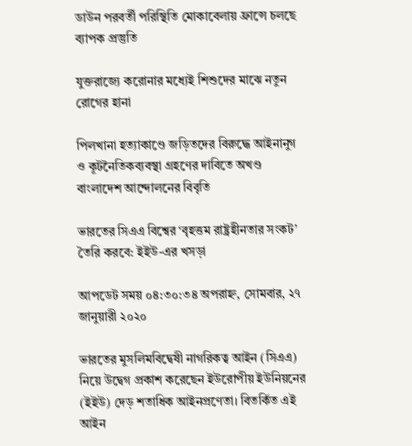ডাউন পরবর্তী পরিস্থিতি মোকাবেলায় ফ্রান্সে চলছে ব্যাপক প্রস্তুতি

যুক্তরাজ্যে করোনার মধ্যেই শিশুদের মাঝে নতুন রোগের হানা

পিলখানা হত্যাকাণ্ডে জড়িতদের বিরুদ্ধে আইনানুগ ও কূটনৈতিকব্যবস্থা গ্রহণের দাবিতে অখণ্ড বাংলাদেশ আন্দোলনের বিবৃতি

ভারতের সিএএ বিশ্বের ‘বৃহত্তম রাষ্ট্রহীনতার সংকট’ তৈরি করবে: ইইউ-এর খসড়া

আপডেট সময় ০৪:৩০:৩৪ অপরাহ্ন, সোমবার, ২৭ জানুয়ারী ২০২০

ভারতের মুসলিমবিদ্বেষী নাগরিকত্ব আইন (সিএএ) নিয়ে উদ্বেগ প্রকাশ করেছেন ইউরোপীয় ইউনিয়নের (ইইউ) দেড় শতাধিক আইনপ্রণেতা। বিতর্কিত এই আইন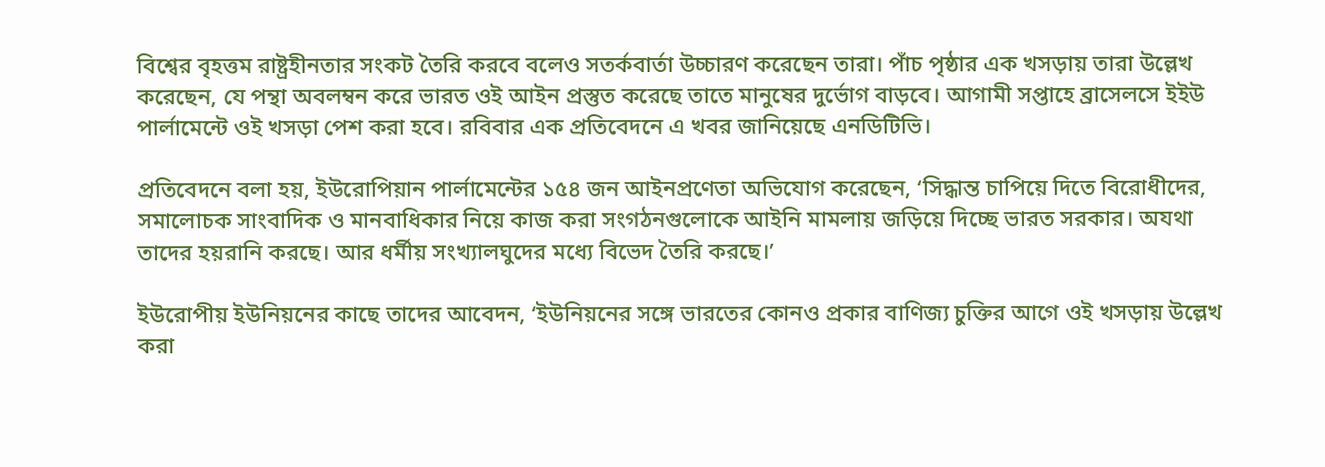বিশ্বের বৃহত্তম রাষ্ট্রহীনতার সংকট তৈরি করবে বলেও সতর্কবার্তা উচ্চারণ করেছেন তারা। পাঁচ পৃষ্ঠার এক খসড়ায় তারা উল্লেখ করেছেন, যে পন্থা অবলম্বন করে ভারত ওই আইন প্রস্তুত করেছে তাতে মানুষের দুর্ভোগ বাড়বে। আগামী সপ্তাহে ব্রাসেলসে ইইউ পার্লামেন্টে ওই খসড়া পেশ করা হবে। রবিবার এক প্রতিবেদনে এ খবর জানিয়েছে এনডিটিভি।

প্রতিবেদনে বলা হয়, ইউরোপিয়ান পার্লামেন্টের ১৫৪ জন আইনপ্রণেতা অভিযোগ করেছেন, ‘সিদ্ধান্ত চাপিয়ে দিতে বিরোধীদের, সমালোচক সাংবাদিক ও মানবাধিকার নিয়ে কাজ করা সংগঠনগুলোকে আইনি মামলায় জড়িয়ে দিচ্ছে ভারত সরকার। অযথা তাদের হয়রানি করছে। আর ধর্মীয় সংখ্যালঘুদের মধ্যে বিভেদ তৈরি করছে।’

ইউরোপীয় ইউনিয়নের কাছে তাদের আবেদন, ‘ইউনিয়নের সঙ্গে ভারতের কোনও প্রকার বাণিজ্য চুক্তির আগে ওই খসড়ায় উল্লেখ করা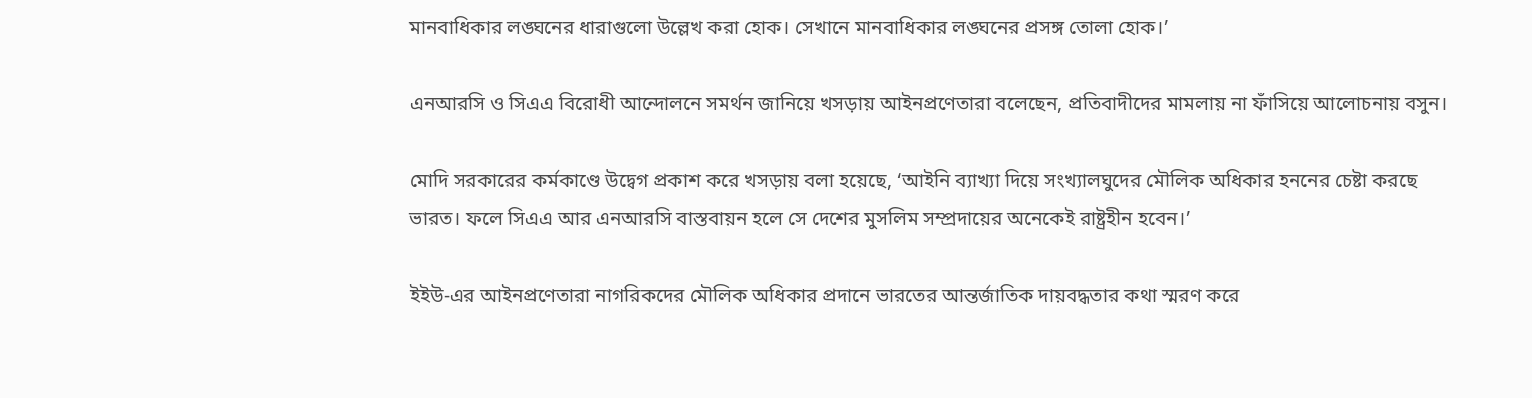মানবাধিকার লঙ্ঘনের ধারাগুলো উল্লেখ করা হোক। সেখানে মানবাধিকার লঙ্ঘনের প্রসঙ্গ তোলা হোক।’

এনআরসি ও সিএএ বিরোধী আন্দোলনে সমর্থন জানিয়ে খসড়ায় আইনপ্রণেতারা বলেছেন, প্রতিবাদীদের মামলায় না ফাঁসিয়ে আলোচনায় বসুন।

মোদি সরকারের কর্মকাণ্ডে উদ্বেগ প্রকাশ করে খসড়ায় বলা হয়েছে, ‘আইনি ব্যাখ্যা দিয়ে সংখ্যালঘুদের মৌলিক অধিকার হননের চেষ্টা করছে ভারত। ফলে সিএএ আর এনআরসি বাস্তবায়ন হলে সে দেশের মুসলিম সম্প্রদায়ের অনেকেই রাষ্ট্রহীন হবেন।’

ইইউ-এর আইনপ্রণেতারা নাগরিকদের মৌলিক অধিকার প্রদানে ভারতের আন্তর্জাতিক দায়বদ্ধতার কথা স্মরণ করে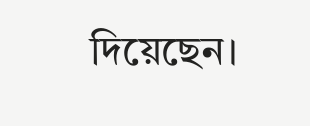দিয়েছেন।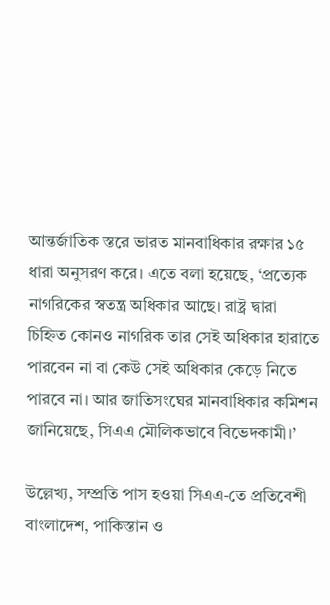আন্তর্জাতিক স্তরে ভারত মানবাধিকার রক্ষার ১৫ ধারা অনুসরণ করে। এতে বলা হয়েছে, ‘প্রত্যেক নাগরিকের স্বতন্ত্র অধিকার আছে। রাষ্ট্র দ্বারা চিহ্নিত কোনও নাগরিক তার সেই অধিকার হারাতে পারবেন না বা কেউ সেই অধিকার কেড়ে নিতে পারবে না। আর জাতিসংঘের মানবাধিকার কমিশন জানিয়েছে, সিএএ মৌলিকভাবে বিভেদকামী।’

উল্লেখ্য, সম্প্রতি পাস হওয়া সিএএ-তে প্রতিবেশী বাংলাদেশ, পাকিস্তান ও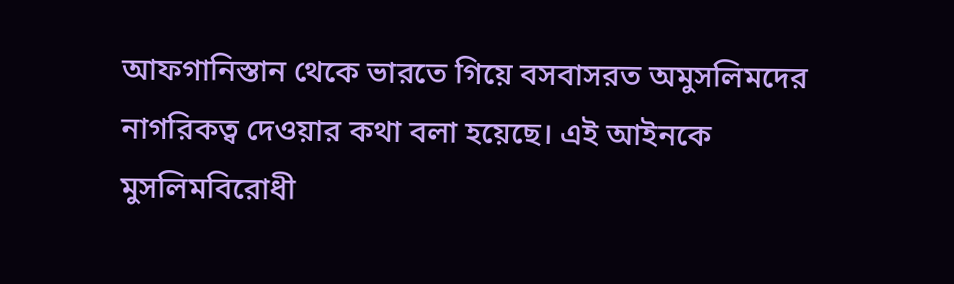আফগানিস্তান থেকে ভারতে গিয়ে বসবাসরত অমুসলিমদের নাগরিকত্ব দেওয়ার কথা বলা হয়েছে। এই আইনকে মুসলিমবিরোধী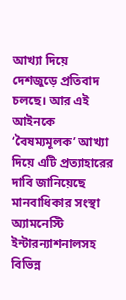আখ্যা দিয়ে দেশজুড়ে প্রতিবাদ চলছে। আর এই আইনকে ‘বৈষম্যমূলক’ আখ্যা দিয়ে এটি প্রত্যাহারের দাবি জানিয়েছে মানবাধিকার সংস্থা অ্যামনেস্টি ইন্টারন্যাশনালসহ বিভিন্ন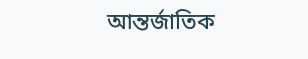আন্তর্জাতিক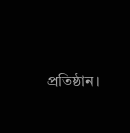প্রতিষ্ঠান।